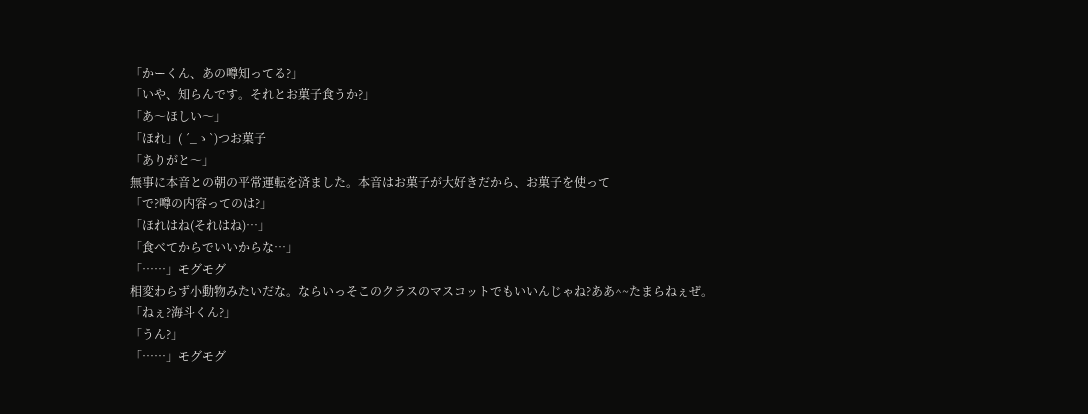「かーくん、あの噂知ってる?」
「いや、知らんです。それとお菓子食うか?」
「あ〜ほしい〜」
「ほれ」( ´_ゝ`)つお菓子
「ありがと〜」
無事に本音との朝の平常運転を済ました。本音はお菓子が大好きだから、お菓子を使って
「で?噂の内容ってのは?」
「ほれはね(それはね)…」
「食べてからでいいからな…」
「……」モグモグ
相変わらず小動物みたいだな。ならいっそこのクラスのマスコットでもいいんじゃね?ああ^~たまらねぇぜ。
「ねぇ?海斗くん?」
「うん?」
「……」モグモグ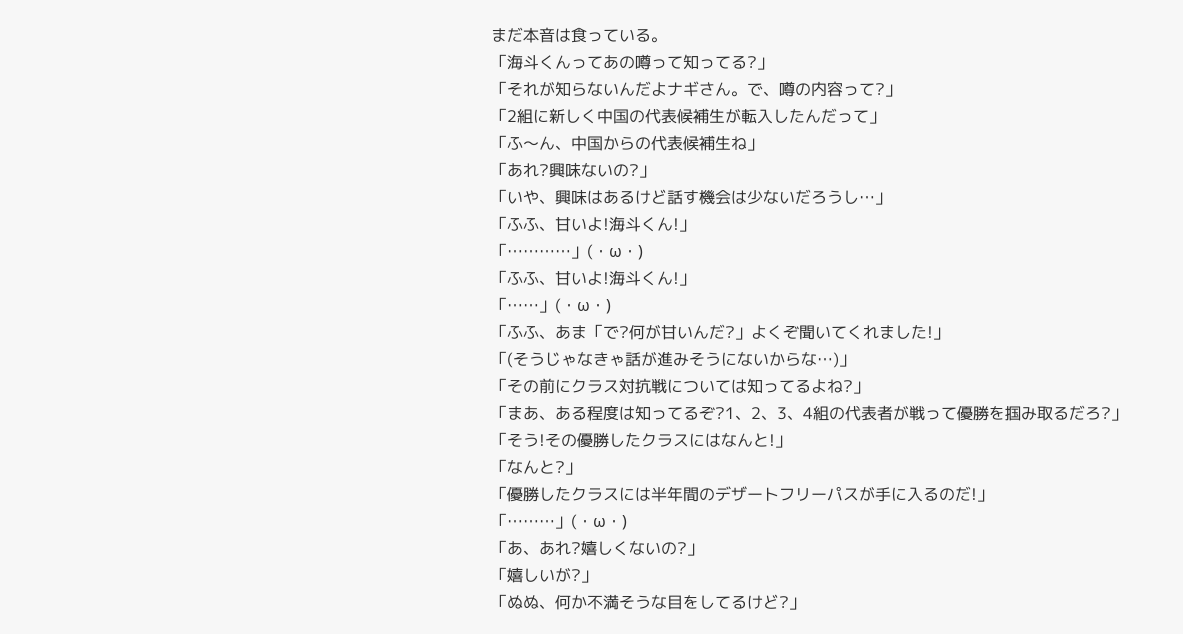まだ本音は食っている。
「海斗くんってあの噂って知ってる?」
「それが知らないんだよナギさん。で、噂の内容って?」
「2組に新しく中国の代表候補生が転入したんだって」
「ふ〜ん、中国からの代表候補生ね」
「あれ?興味ないの?」
「いや、興味はあるけど話す機会は少ないだろうし…」
「ふふ、甘いよ!海斗くん!」
「…………」(・ω・)
「ふふ、甘いよ!海斗くん!」
「……」(・ω・)
「ふふ、あま「で?何が甘いんだ?」よくぞ聞いてくれました!」
「(そうじゃなきゃ話が進みそうにないからな…)」
「その前にクラス対抗戦については知ってるよね?」
「まあ、ある程度は知ってるぞ?1、2、3、4組の代表者が戦って優勝を掴み取るだろ?」
「そう!その優勝したクラスにはなんと!」
「なんと?」
「優勝したクラスには半年間のデザートフリーパスが手に入るのだ!」
「………」(・ω・)
「あ、あれ?嬉しくないの?」
「嬉しいが?」
「ぬぬ、何か不満そうな目をしてるけど?」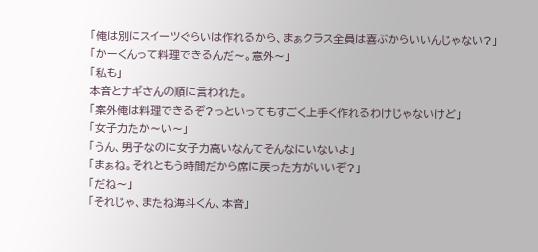「俺は別にスイーツぐらいは作れるから、まぁクラス全員は喜ぶからいいんじゃない?」
「かーくんって料理できるんだ〜。意外〜」
「私も」
本音とナギさんの順に言われた。
「案外俺は料理できるぞ?っといってもすごく上手く作れるわけじゃないけど」
「女子力たか〜い〜」
「うん、男子なのに女子力高いなんてそんなにいないよ」
「まぁね。それともう時間だから席に戻った方がいいぞ?」
「だね〜」
「それじゃ、またね海斗くん、本音」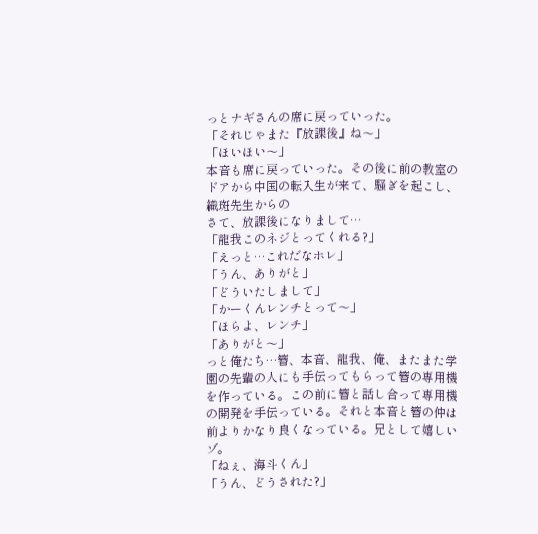っとナギさんの席に戻っていった。
「それじゃまた『放課後』ね〜」
「ほいほい〜」
本音も席に戻っていった。その後に前の教室のドアから中国の転入生が来て、騒ぎを起こし、織斑先生からの
さて、放課後になりまして…
「龍我このネジとってくれる?」
「えっと…これだなホレ」
「うん、ありがと」
「どういたしまして」
「かーくんレンチとって〜」
「ほらよ、レンチ」
「ありがと〜」
っと俺たち…簪、本音、龍我、俺、またまた学園の先輩の人にも手伝ってもらって簪の専用機を作っている。この前に簪と話し合って専用機の開発を手伝っている。それと本音と簪の仲は前よりかなり良くなっている。兄として嬉しいゾ。
「ねぇ、海斗くん」
「うん、どうされた?」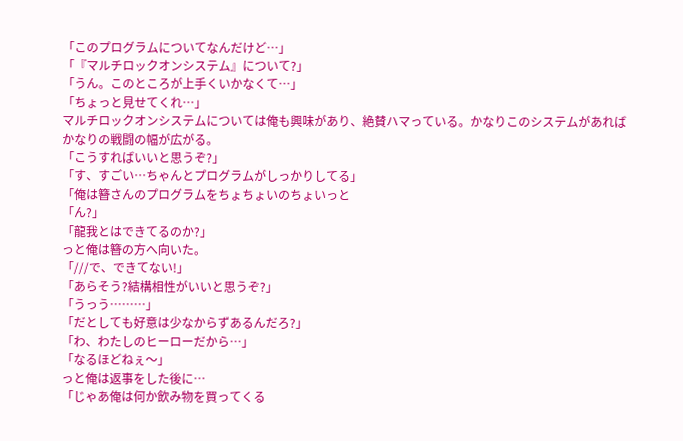「このプログラムについてなんだけど…」
「『マルチロックオンシステム』について?」
「うん。このところが上手くいかなくて…」
「ちょっと見せてくれ…」
マルチロックオンシステムについては俺も興味があり、絶賛ハマっている。かなりこのシステムがあればかなりの戦闘の幅が広がる。
「こうすればいいと思うぞ?」
「す、すごい…ちゃんとプログラムがしっかりしてる」
「俺は簪さんのプログラムをちょちょいのちょいっと
「ん?」
「龍我とはできてるのか?」
っと俺は簪の方へ向いた。
「///で、できてない!」
「あらそう?結構相性がいいと思うぞ?」
「うっう………」
「だとしても好意は少なからずあるんだろ?」
「わ、わたしのヒーローだから…」
「なるほどねぇ〜」
っと俺は返事をした後に…
「じゃあ俺は何か飲み物を買ってくる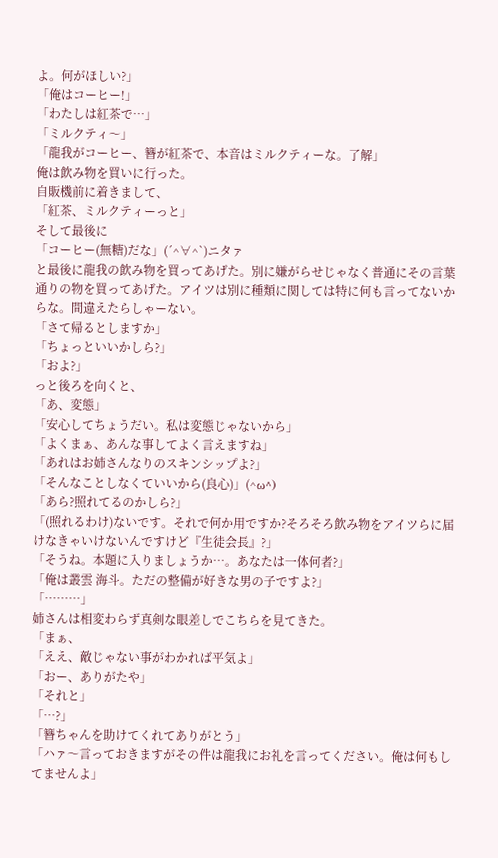よ。何がほしい?」
「俺はコーヒー!」
「わたしは紅茶で…」
「ミルクティ〜」
「龍我がコーヒー、簪が紅茶で、本音はミルクティーな。了解」
俺は飲み物を買いに行った。
自販機前に着きまして、
「紅茶、ミルクティーっと」
そして最後に
「コーヒー(無糖)だな」(´^∀^`)ニタァ
と最後に龍我の飲み物を買ってあげた。別に嫌がらせじゃなく普通にその言葉通りの物を買ってあげた。アイツは別に種類に関しては特に何も言ってないからな。間違えたらしゃーない。
「さて帰るとしますか」
「ちょっといいかしら?」
「およ?」
っと後ろを向くと、
「あ、変態」
「安心してちょうだい。私は変態じゃないから」
「よくまぁ、あんな事してよく言えますね」
「あれはお姉さんなりのスキンシップよ?」
「そんなことしなくていいから(良心)」(^ω^)
「あら?照れてるのかしら?」
「(照れるわけ)ないです。それで何か用ですか?そろそろ飲み物をアイツらに届けなきゃいけないんですけど『生徒会長』?」
「そうね。本題に入りましょうか…。あなたは一体何者?」
「俺は叢雲 海斗。ただの整備が好きな男の子ですよ?」
「………」
姉さんは相変わらず真剣な眼差しでこちらを見てきた。
「まぁ、
「ええ、敵じゃない事がわかれば平気よ」
「おー、ありがたや」
「それと」
「…?」
「簪ちゃんを助けてくれてありがとう」
「ハァ〜言っておきますがその件は龍我にお礼を言ってください。俺は何もしてませんよ」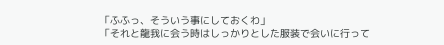「ふふっ、そういう事にしておくわ」
「それと龍我に会う時はしっかりとした服装で会いに行って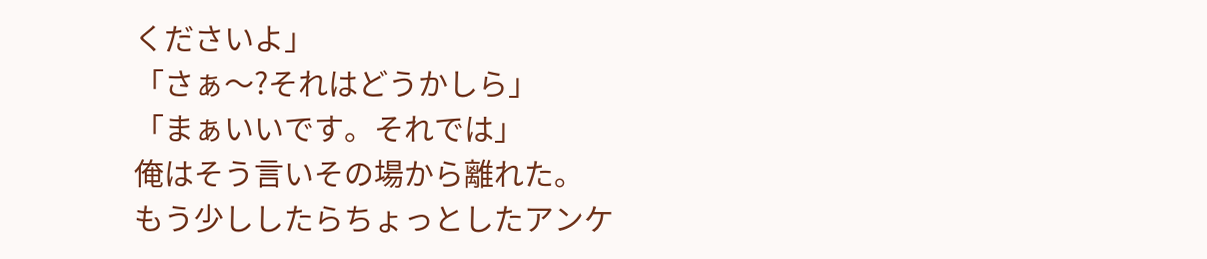くださいよ」
「さぁ〜?それはどうかしら」
「まぁいいです。それでは」
俺はそう言いその場から離れた。
もう少ししたらちょっとしたアンケ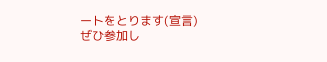ートをとります(宣言)
ぜひ参加し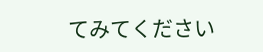てみてください